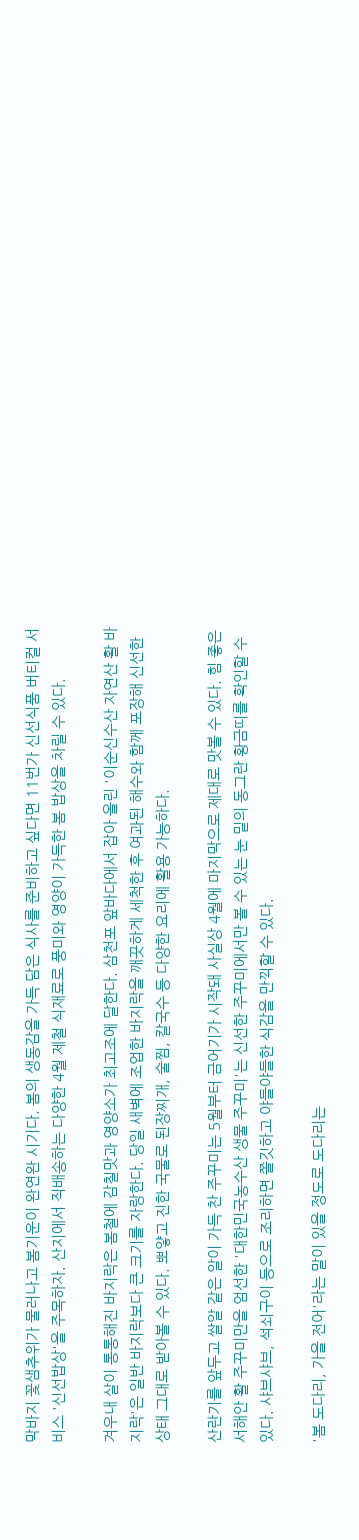막바지 꽃샘추위가 물러나고 봄기운이 완연완 시기다. 봄의 생동감을 가득 담은 식사를 준비하고 싶다면 11번가 신선식품 버티컬 서비스 '신선밥상'을 주목하자. 산지에서 직배송하는 다양한 4월 제철 식재료로 풍미와 영양이 가득한 봄 밥상을 차릴 수 있다.

겨우내 살이 통통해진 바지락은 봄철에 감칠맛과 영양소가 최고조에 달한다. 삼천포 앞바다에서 잡아 올린 '이순신수산 자연산 활 바지락'은 일반 바지락보다 큰 크기를 자랑한다. 당일 새벽에 조업한 바지락을 깨끗하게 세척한 후 여과된 해수와 함께 포장해 신선한 상태 그대로 받아볼 수 있다. 뽀얗고 진한 국물로 된장찌개, 술찜, 칼국수 등 다양한 요리에 활용 가능하다.

산란기를 앞두고 쌀알 같은 알이 가득 찬 주꾸미는 5월부터 금어기가 시작돼 사실상 4월에 마지막으로 제대로 맛볼 수 있다. 힘 좋은 서해안 활 주꾸미만을 엄선한 '대한민국농수산 생물 주꾸미'는 신선한 주꾸미에서만 볼 수 있는 눈 밑의 동그란 황금띠를 확인할 수 있다. 샤브샤브, 석쇠구이 등으로 조리하면 쫄깃하고 야들야들한 식감을 만끽할 수 있다.

'봄 도다리, 가을 전어'라는 말이 있을 정도로 도다리는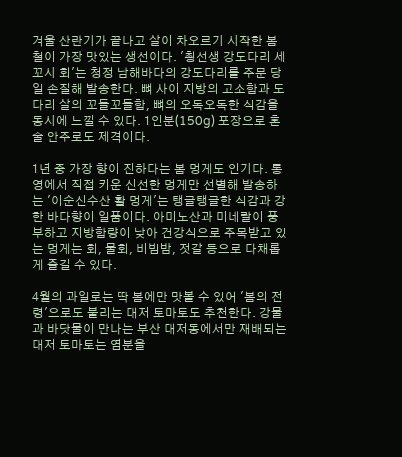겨울 산란기가 끝나고 살이 차오르기 시작한 봄철이 가장 맛있는 생선이다. '쵱선생 강도다리 세꼬시 회'는 청정 남해바다의 강도다리를 주문 당일 손질해 발송한다. 뼈 사이 지방의 고소함과 도다리 살의 꼬들꼬들함, 뼈의 오독오독한 식감을 동시에 느낄 수 있다. 1인분(150g) 포장으로 혼술 안주로도 제격이다.

1년 중 가장 향이 진하다는 봄 멍게도 인기다. 통영에서 직접 키운 신선한 멍게만 선별해 발송하는 '이순신수산 활 멍게'는 탱글탱글한 식감과 강한 바다향이 일품이다. 아미노산과 미네랄이 풍부하고 지방함량이 낮아 건강식으로 주목받고 있는 멍게는 회, 물회, 비빔밤, 젓갈 등으로 다채롭게 즐길 수 있다.

4월의 과일로는 딱 봄에만 맛볼 수 있어 '봄의 전령'으로도 불리는 대저 토마토도 추천한다. 강물과 바닷물이 만나는 부산 대저동에서만 재배되는 대저 토마토는 염분을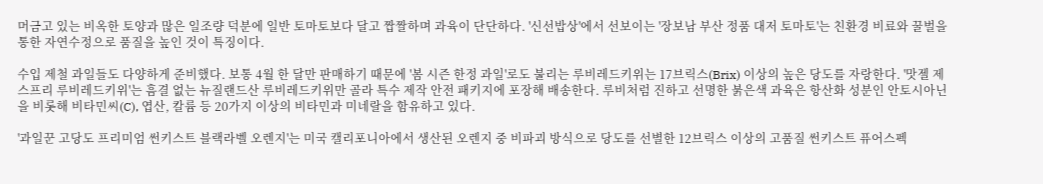머금고 있는 비옥한 토양과 많은 일조량 덕분에 일반 토마토보다 달고 짭짤하며 과육이 단단하다. '신선밥상'에서 선보이는 '장보남 부산 정품 대저 토마토'는 친환경 비료와 꿀벌을 통한 자연수정으로 품질을 높인 것이 특징이다.

수입 제철 과일들도 다양하게 준비했다. 보통 4월 한 달만 판매하기 때문에 '봄 시즌 한정 과일'로도 불리는 루비레드키위는 17브릭스(Brix) 이상의 높은 당도를 자랑한다. '맛젤 제스프리 루비레드키위'는 흠결 없는 뉴질랜드산 루비레드키위만 골라 특수 제작 안전 패키지에 포장해 배송한다. 루비처럼 진하고 선명한 붉은색 과육은 항산화 성분인 안토시아닌을 비롯해 비타민씨(C), 엽산, 칼륨 등 20가지 이상의 비타민과 미네랄을 함유하고 있다.

'과일꾼 고당도 프리미엄 썬키스트 블랙라벨 오렌지'는 미국 캘리포니아에서 생산된 오렌지 중 비파괴 방식으로 당도를 선별한 12브릭스 이상의 고품질 썬키스트 퓨어스펙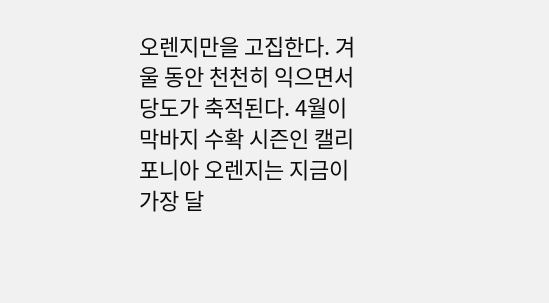오렌지만을 고집한다. 겨울 동안 천천히 익으면서 당도가 축적된다. 4월이 막바지 수확 시즌인 캘리포니아 오렌지는 지금이 가장 달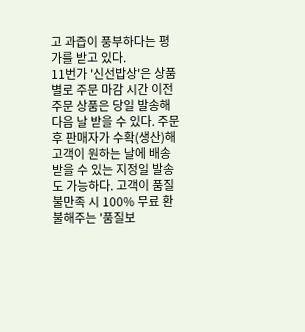고 과즙이 풍부하다는 평가를 받고 있다.
11번가 '신선밥상'은 상품별로 주문 마감 시간 이전 주문 상품은 당일 발송해 다음 날 받을 수 있다. 주문 후 판매자가 수확(생산)해 고객이 원하는 날에 배송받을 수 있는 지정일 발송도 가능하다. 고객이 품질 불만족 시 100% 무료 환불해주는 '품질보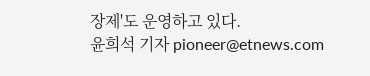장제'도 운영하고 있다.
윤희석 기자 pioneer@etnews.com